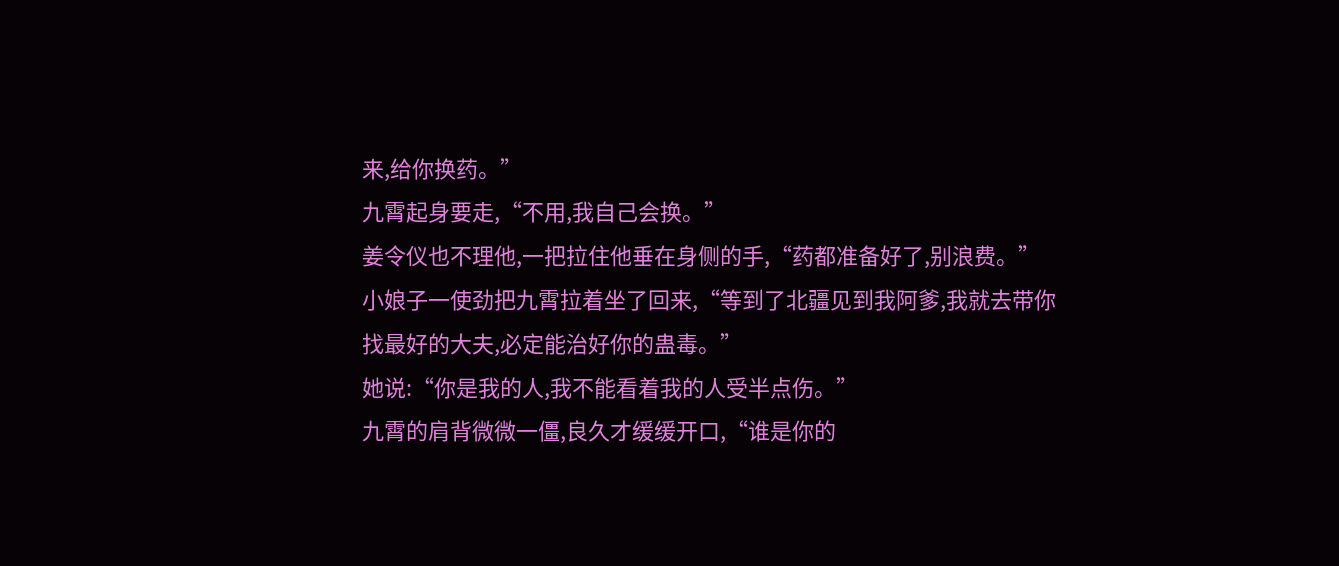来,给你换药。”
九霄起身要走,“不用,我自己会换。”
姜令仪也不理他,一把拉住他垂在身侧的手,“药都准备好了,别浪费。”
小娘子一使劲把九霄拉着坐了回来,“等到了北疆见到我阿爹,我就去带你找最好的大夫,必定能治好你的蛊毒。”
她说:“你是我的人,我不能看着我的人受半点伤。”
九霄的肩背微微一僵,良久才缓缓开口,“谁是你的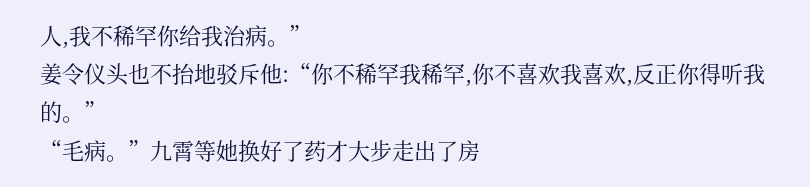人,我不稀罕你给我治病。”
姜令仪头也不抬地驳斥他:“你不稀罕我稀罕,你不喜欢我喜欢,反正你得听我的。”
“毛病。”九霄等她换好了药才大步走出了房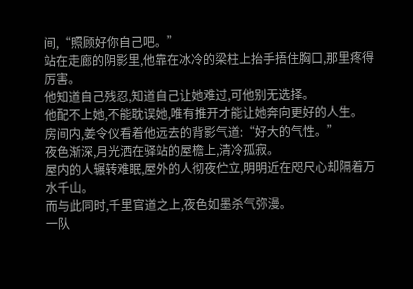间,“照顾好你自己吧。”
站在走廊的阴影里,他靠在冰冷的梁柱上抬手捂住胸口,那里疼得厉害。
他知道自己残忍,知道自己让她难过,可他别无选择。
他配不上她,不能耽误她,唯有推开才能让她奔向更好的人生。
房间内,姜令仪看着他远去的背影气道:“好大的气性。”
夜色渐深,月光洒在驿站的屋檐上,清冷孤寂。
屋内的人辗转难眠,屋外的人彻夜伫立,明明近在咫尺心却隔着万水千山。
而与此同时,千里官道之上,夜色如墨杀气弥漫。
一队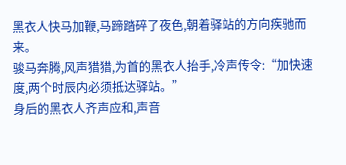黑衣人快马加鞭,马蹄踏碎了夜色,朝着驿站的方向疾驰而来。
骏马奔腾,风声猎猎,为首的黑衣人抬手,冷声传令:“加快速度,两个时辰内必须抵达驿站。”
身后的黑衣人齐声应和,声音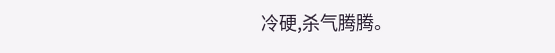冷硬,杀气腾腾。